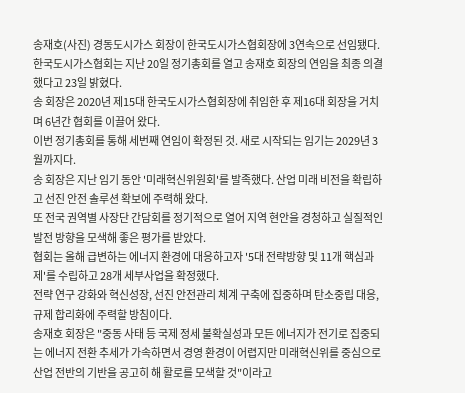송재호(사진) 경동도시가스 회장이 한국도시가스협회장에 3연속으로 선임됐다.
한국도시가스협회는 지난 20일 정기총회를 열고 송재호 회장의 연임을 최종 의결했다고 23일 밝혔다.
송 회장은 2020년 제15대 한국도시가스협회장에 취임한 후 제16대 회장을 거치며 6년간 협회를 이끌어 왔다.
이번 정기총회를 통해 세번째 연임이 확정된 것. 새로 시작되는 임기는 2029년 3월까지다.
송 회장은 지난 임기 동안 '미래혁신위원회'를 발족했다. 산업 미래 비전을 확립하고 선진 안전 솔루션 확보에 주력해 왔다.
또 전국 권역별 사장단 간담회를 정기적으로 열어 지역 현안을 경청하고 실질적인 발전 방향을 모색해 좋은 평가를 받았다.
협회는 올해 급변하는 에너지 환경에 대응하고자 '5대 전략방향 및 11개 핵심과제'를 수립하고 28개 세부사업을 확정했다.
전략 연구 강화와 혁신성장, 선진 안전관리 체계 구축에 집중하며 탄소중립 대응, 규제 합리화에 주력할 방침이다.
송재호 회장은 "중동 사태 등 국제 정세 불확실성과 모든 에너지가 전기로 집중되는 에너지 전환 추세가 가속하면서 경영 환경이 어렵지만 미래혁신위를 중심으로 산업 전반의 기반을 공고히 해 활로를 모색할 것"이라고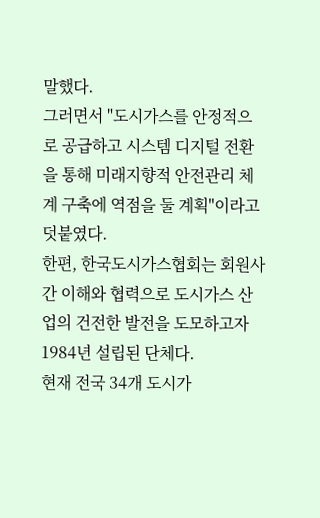말했다.
그러면서 "도시가스를 안정적으로 공급하고 시스템 디지털 전환을 통해 미래지향적 안전관리 체계 구축에 역점을 둘 계획"이라고 덧붙였다.
한편, 한국도시가스협회는 회원사 간 이해와 협력으로 도시가스 산업의 건전한 발전을 도모하고자 1984년 설립된 단체다.
현재 전국 34개 도시가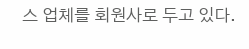스 업체를 회원사로 두고 있다.